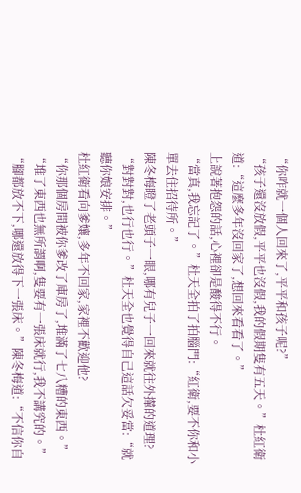“你咋就一個人回來了,平平和孩子呢?”
“孩子還沒放假,平平也沒假,我的假期隻有五天。”杜紅衛道:“這麼多年沒回家了,想回來看看了。”
上說著抱怨的話,心裡卻是酸得不行。
“當真,我忘記了。”杜天全拍了拍腦門:“紅衛,要不你和小單去住招待所。”
陳冬梅瞪了老頭子一眼,哪有兒子一回來就往外攆的道理?
“對對對,也行也行。”杜天全也覺得自己這話欠妥當:“就聽你娘安排。”
杜紅衛看向爹孃,多年不回家,家裡不歡迎他?
“你那個房間被你爹改了庫房了,堆滿了七八糟的東西。”
“堆了東西也無所謂啊,隻要有一張床就行,我不講究的。”
“腳都放不下,哪還放得下一張床。”陳冬梅道:“不信你自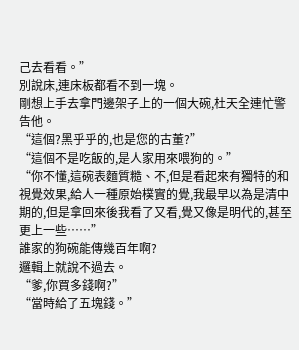己去看看。”
別說床,連床板都看不到一塊。
剛想上手去拿門邊架子上的一個大碗,杜天全連忙警告他。
“這個?黑乎乎的,也是您的古董?”
“這個不是吃飯的,是人家用來喂狗的。”
“你不懂,這碗表麵質糙、不,但是看起來有獨特的和視覺效果,給人一種原始樸實的覺,我最早以為是清中期的,但是拿回來後我看了又看,覺又像是明代的,甚至更上一些……”
誰家的狗碗能傳幾百年啊?
邏輯上就說不過去。
“爹,你買多錢啊?”
“當時給了五塊錢。”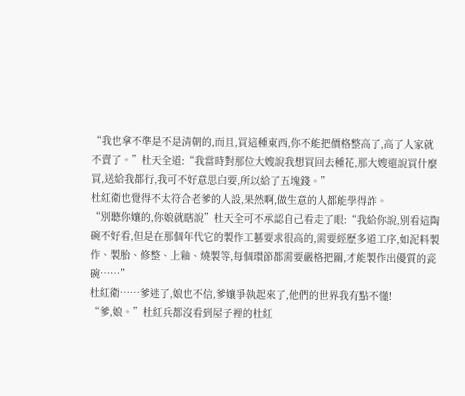“我也拿不準是不是清朝的,而且,買這種東西,你不能把價格整高了,高了人家就不賣了。”杜天全道:“我當時對那位大嫂說我想買回去種花,那大嫂還說買什麼買,送給我都行,我可不好意思白要,所以給了五塊錢。”
杜紅衛也覺得不太符合老爹的人設,果然啊,做生意的人都能學得詐。
“別聽你孃的,你娘就瞎說”杜天全可不承認自己看走了眼:“我給你說,別看這陶碗不好看,但是在那個年代它的製作工藝要求很高的,需要經歷多道工序,如泥料製作、製胎、修整、上釉、燒製等,每個環節都需要嚴格把關,才能製作出優質的瓷碗……”
杜紅衛……爹迷了,娘也不信,爹孃爭執起來了,他們的世界我有點不懂!
“爹,娘。”杜紅兵都沒看到屋子裡的杜紅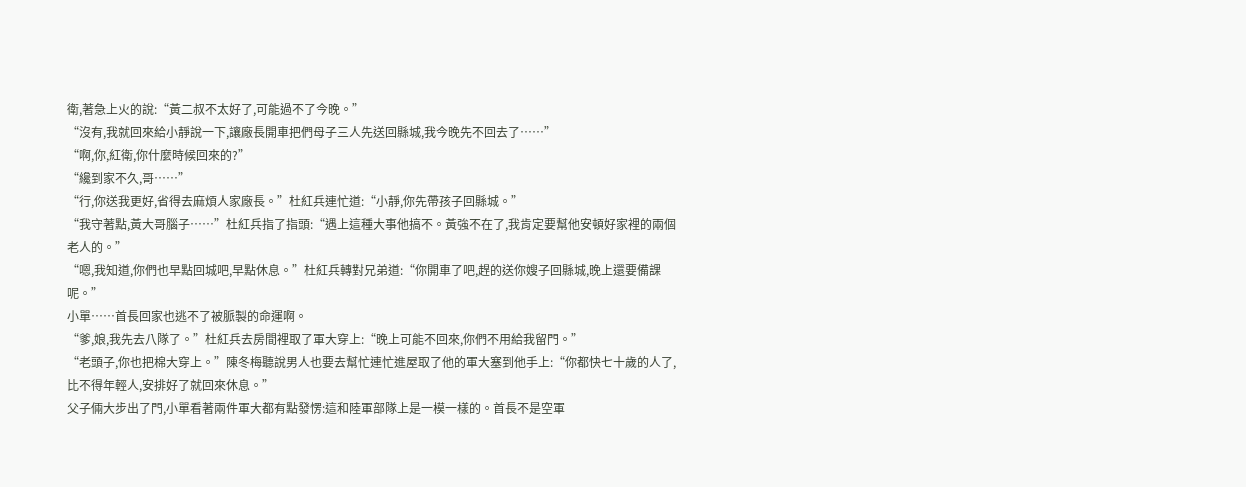衛,著急上火的說:“黃二叔不太好了,可能過不了今晚。”
“沒有,我就回來給小靜說一下,讓廠長開車把們母子三人先送回縣城,我今晚先不回去了……”
“啊,你,紅衛,你什麼時候回來的?”
“纔到家不久,哥……”
“行,你送我更好,省得去麻煩人家廠長。”杜紅兵連忙道:“小靜,你先帶孩子回縣城。”
“我守著點,黃大哥腦子……”杜紅兵指了指頭:“遇上這種大事他搞不。黃強不在了,我肯定要幫他安頓好家裡的兩個老人的。”
“嗯,我知道,你們也早點回城吧,早點休息。”杜紅兵轉對兄弟道:“你開車了吧,趕的送你嫂子回縣城,晚上還要備課呢。”
小單……首長回家也逃不了被脈製的命運啊。
“爹,娘,我先去八隊了。”杜紅兵去房間裡取了軍大穿上:“晚上可能不回來,你們不用給我留門。”
“老頭子,你也把棉大穿上。”陳冬梅聽說男人也要去幫忙連忙進屋取了他的軍大塞到他手上:“你都快七十歲的人了,比不得年輕人,安排好了就回來休息。”
父子倆大步出了門,小單看著兩件軍大都有點發愣:這和陸軍部隊上是一模一樣的。首長不是空軍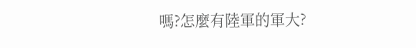嗎?怎麼有陸軍的軍大?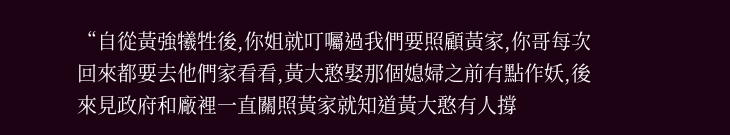“自從黃強犧牲後,你姐就叮囑過我們要照顧黃家,你哥每次回來都要去他們家看看,黃大憨娶那個媳婦之前有點作妖,後來見政府和廠裡一直關照黃家就知道黃大憨有人撐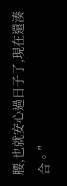腰,也就安心過日子了,現在還湊合。”